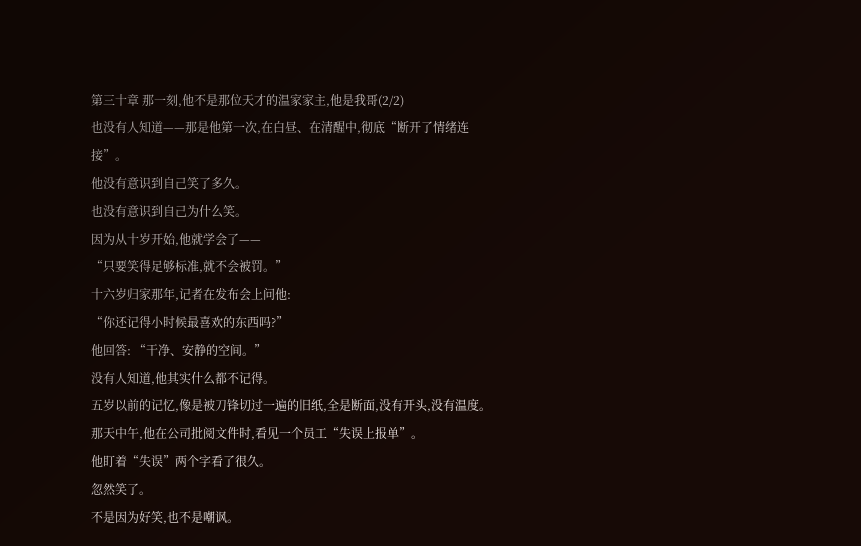第三十章 那一刻,他不是那位天才的温家家主,他是我哥(2/2)
也没有人知道——那是他第一次,在白昼、在清醒中,彻底“断开了情绪连接”。
他没有意识到自己笑了多久。
也没有意识到自己为什么笑。
因为从十岁开始,他就学会了——
“只要笑得足够标准,就不会被罚。”
十六岁归家那年,记者在发布会上问他:
“你还记得小时候最喜欢的东西吗?”
他回答: “干净、安静的空间。”
没有人知道,他其实什么都不记得。
五岁以前的记忆,像是被刀锋切过一遍的旧纸,全是断面,没有开头,没有温度。
那天中午,他在公司批阅文件时,看见一个员工“失误上报单”。
他盯着“失误”两个字看了很久。
忽然笑了。
不是因为好笑,也不是嘲讽。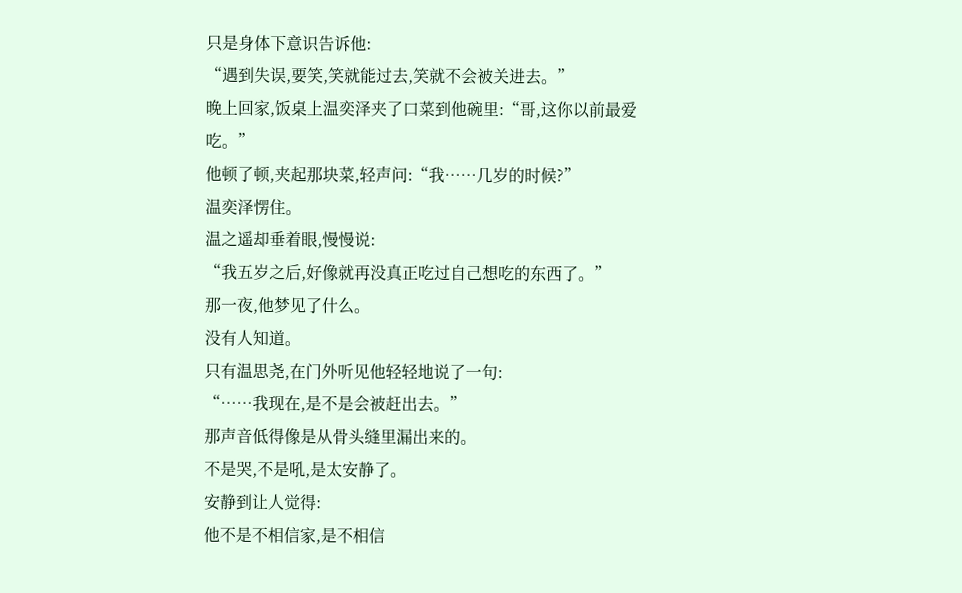只是身体下意识告诉他:
“遇到失误,要笑,笑就能过去,笑就不会被关进去。”
晚上回家,饭桌上温奕泽夹了口菜到他碗里:“哥,这你以前最爱吃。”
他顿了顿,夹起那块菜,轻声问:“我……几岁的时候?”
温奕泽愣住。
温之遥却垂着眼,慢慢说:
“我五岁之后,好像就再没真正吃过自己想吃的东西了。”
那一夜,他梦见了什么。
没有人知道。
只有温思尧,在门外听见他轻轻地说了一句:
“……我现在,是不是会被赶出去。”
那声音低得像是从骨头缝里漏出来的。
不是哭,不是吼,是太安静了。
安静到让人觉得:
他不是不相信家,是不相信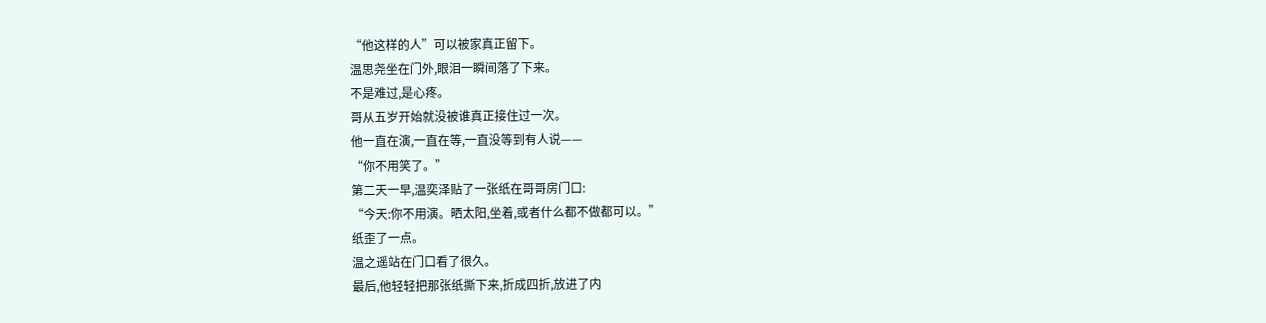“他这样的人”可以被家真正留下。
温思尧坐在门外,眼泪一瞬间落了下来。
不是难过,是心疼。
哥从五岁开始就没被谁真正接住过一次。
他一直在演,一直在等,一直没等到有人说——
“你不用笑了。”
第二天一早,温奕泽贴了一张纸在哥哥房门口:
“今天:你不用演。晒太阳,坐着,或者什么都不做都可以。”
纸歪了一点。
温之遥站在门口看了很久。
最后,他轻轻把那张纸撕下来,折成四折,放进了内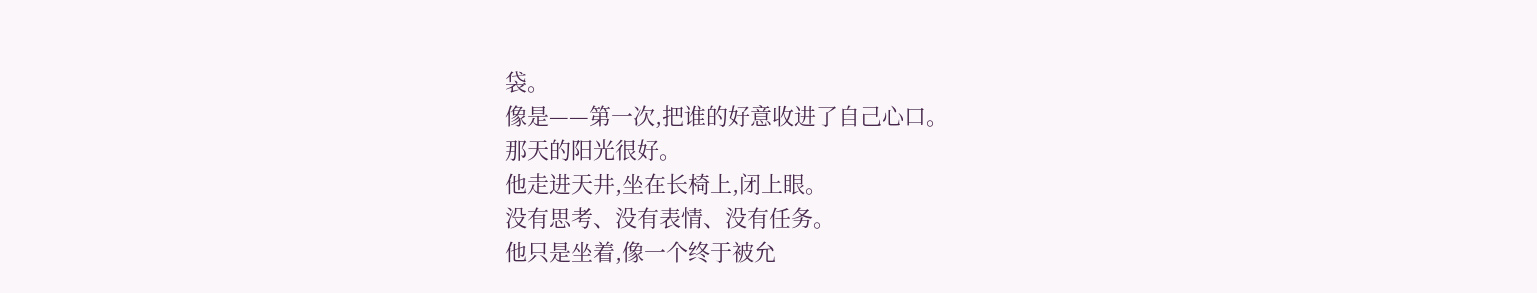袋。
像是——第一次,把谁的好意收进了自己心口。
那天的阳光很好。
他走进天井,坐在长椅上,闭上眼。
没有思考、没有表情、没有任务。
他只是坐着,像一个终于被允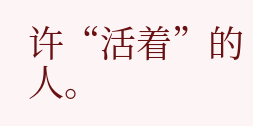许“活着”的人。